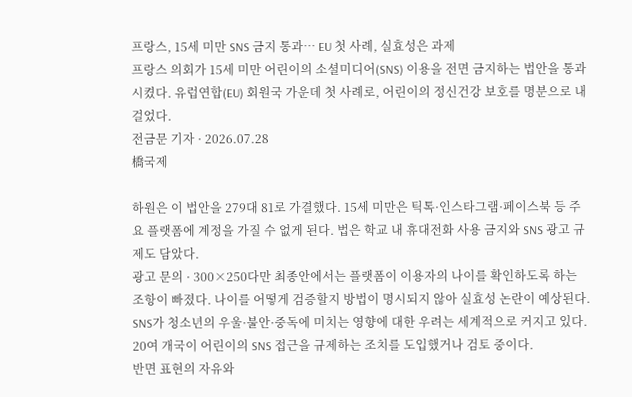프랑스, 15세 미만 SNS 금지 통과… EU 첫 사례, 실효성은 과제
프랑스 의회가 15세 미만 어린이의 소셜미디어(SNS) 이용을 전면 금지하는 법안을 통과시켰다. 유럽연합(EU) 회원국 가운데 첫 사례로, 어린이의 정신건강 보호를 명분으로 내걸었다.
전금문 기자 · 2026.07.28
橋국제

하원은 이 법안을 279대 81로 가결했다. 15세 미만은 틱톡·인스타그램·페이스북 등 주요 플랫폼에 계정을 가질 수 없게 된다. 법은 학교 내 휴대전화 사용 금지와 SNS 광고 규제도 담았다.
광고 문의 · 300×250다만 최종안에서는 플랫폼이 이용자의 나이를 확인하도록 하는 조항이 빠졌다. 나이를 어떻게 검증할지 방법이 명시되지 않아 실효성 논란이 예상된다.
SNS가 청소년의 우울·불안·중독에 미치는 영향에 대한 우려는 세계적으로 커지고 있다. 20여 개국이 어린이의 SNS 접근을 규제하는 조치를 도입했거나 검토 중이다.
반면 표현의 자유와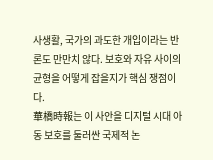사생활, 국가의 과도한 개입이라는 반론도 만만치 않다. 보호와 자유 사이의 균형을 어떻게 잡을지가 핵심 쟁점이다.
華橋時報는 이 사안을 디지털 시대 아동 보호를 둘러싼 국제적 논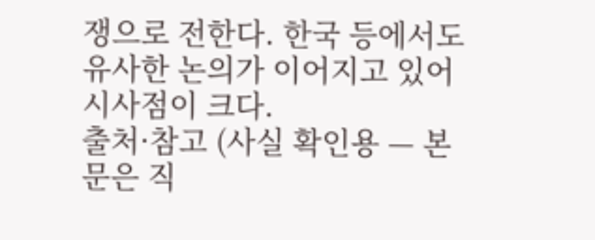쟁으로 전한다. 한국 등에서도 유사한 논의가 이어지고 있어 시사점이 크다.
출처·참고 (사실 확인용 — 본문은 직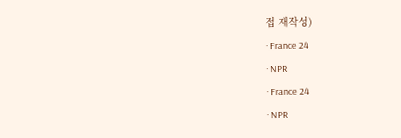접 재작성)
· France 24
· NPR
· France 24
· NPR